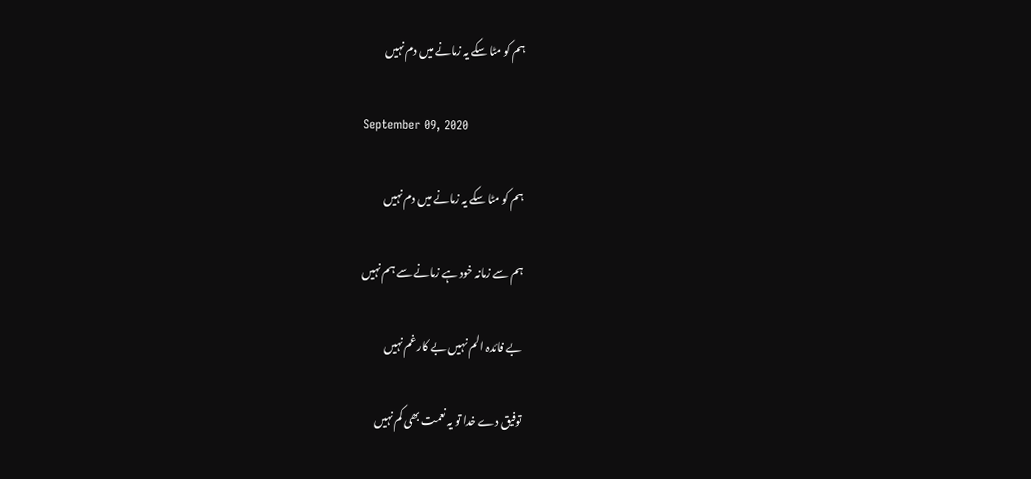ہم کو مٹا سکے یہ زمانے میں دم نہیں

September 09, 2020

ہم کو مٹا سکے یہ زمانے میں دم نہیں

ہم سے زمانہ خود ہے زمانے سے ہم نہیں

بے فائدہ الم نہیں بے کار غم نہیں

توفیق دے خدا تو یہ نعمت بھی کم نہیں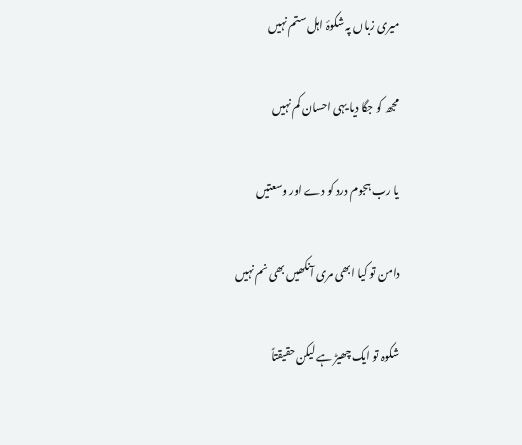میری زباں پہ شکوۂ اہل ستم نہیں

مجھ کو جگا دیا یہی احسان کم نہیں

یا رب ہجوم درد کو دے اور وسعتیں

دامن تو کیا ابھی مری آنکھیں بھی نم نہیں

شکوہ تو ایک چھیڑ ہے لیکن حقیقتاً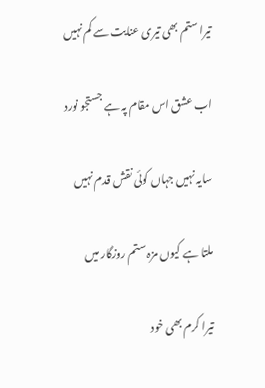تیرا ستم بھی تیری عنایت سے کم نہیں

اب عشق اس مقام پہ ہے جستجو نورد

سایہ نہیں جہاں کوئی نقش قدم نہیں

ملتا ہے کیوں مزہ ستم روزگار میں

تیرا کرم بھی خود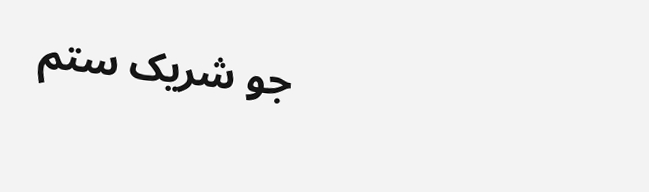جو شریک ستم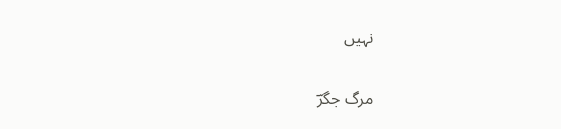نہیں

مرگ جگرؔ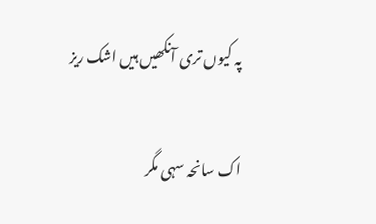پہ کیوں تری آنکھیں ہیں اشک ریز

اک سانحہ سہی مگر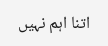اتنا اہم نہیں